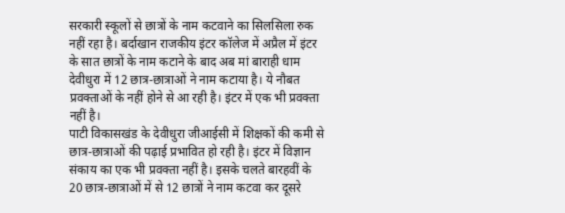सरकारी स्कूलों से छात्रों के नाम कटवाने का सिलसिला रुक नहीं रहा है। बर्दाखान राजकीय इंटर कॉलेज में अप्रैल में इंटर के सात छात्रों के नाम कटाने के बाद अब मां बाराही धाम देवीधुरा में 12 छात्र-छात्राओं ने नाम कटाया है। ये नौबत प्रवक्ताओं के नहीं होने से आ रही है। इंटर में एक भी प्रवक्ता नहीं है।
पाटी विकासखंड के देवीधुरा जीआईसी में शिक्षकों की कमी से छात्र-छात्राओं की पढ़ाई प्रभावित हो रही है। इंटर में विज्ञान संकाय का एक भी प्रवक्ता नहीं है। इसके चलते बारहवीं के 20 छात्र-छात्राओं में से 12 छात्रों ने नाम कटवा कर दूसरे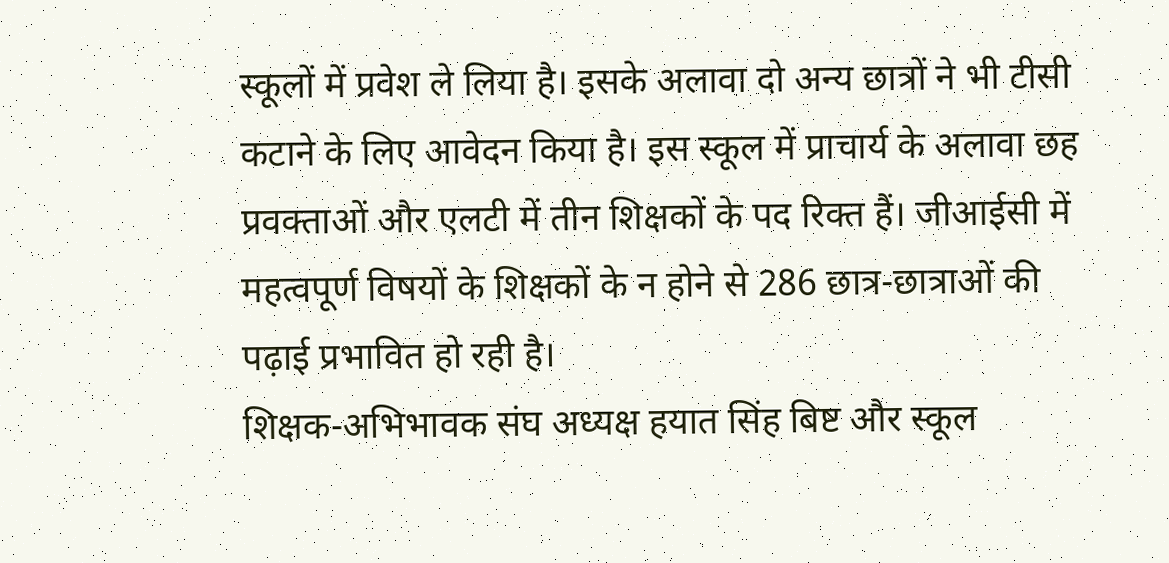स्कूलों में प्रवेश ले लिया है। इसके अलावा दो अन्य छात्रों ने भी टीसी कटाने के लिए आवेदन किया है। इस स्कूल में प्राचार्य के अलावा छह प्रवक्ताओं और एलटी में तीन शिक्षकों के पद रिक्त हैं। जीआईसी में महत्वपूर्ण विषयों के शिक्षकों के न होने से 286 छात्र-छात्राओं की पढ़ाई प्रभावित हो रही है।
शिक्षक-अभिभावक संघ अध्यक्ष हयात सिंह बिष्ट और स्कूल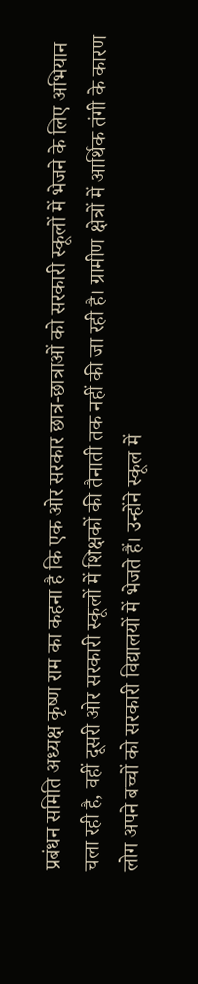प्रबंधन समिति अध्यक्ष कृष्ण राम का कहना है कि एक ओर सरकार छात्र-छात्राओं को सरकारी स्कूलों में भेजने के लिए अभियान चला रही है, वहीं दूसरी ओर सरकारी स्कूलों में शिक्षकों की तैनाती तक नहीं की जा रही है। ग्रामीण क्षेत्रों में आर्थिक तंगी के कारण लोग अपने बच्चों को सरकारी विद्यालयों में भेजते हैं। उन्होंने स्कूल में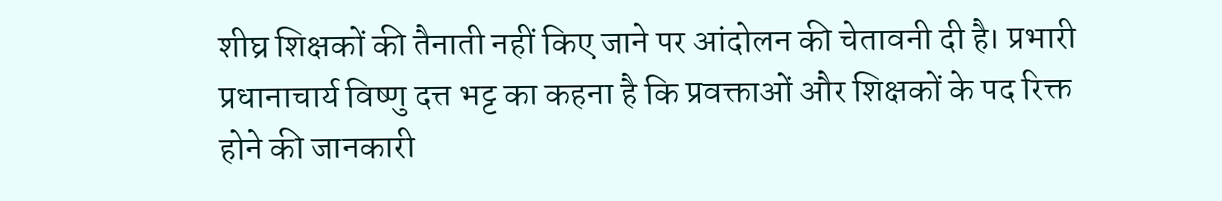शीघ्र शिक्षकों की तैनाती नहीं किए जाने पर आंदोलन की चेतावनी दी है। प्रभारी प्रधानाचार्य विष्णु दत्त भट्ट का कहना है कि प्रवक्ताओं और शिक्षकों के पद रिक्त होने की जानकारी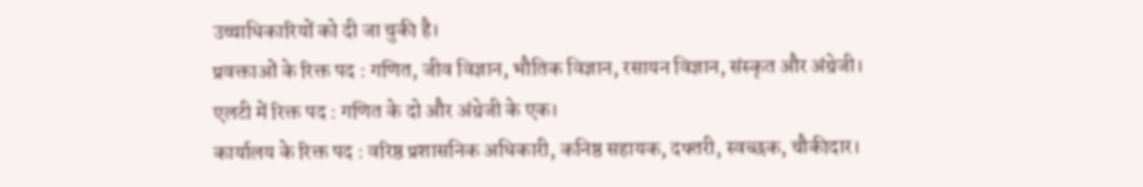उच्चाधिकारियों को दी जा चुकी है।
प्रवक्ताओं के रिक्त पद : गणित, जीव विज्ञान, भौतिक विज्ञान, रसायन विज्ञान, संस्कृत और अंग्रेजी।
एलटी में रिक्त पद : गणित के दो और अंग्रेजी के एक।
कार्यालय के रिक्त पद : वरिष्ठ प्रशासनिक अधिकारी, कनिष्ठ सहायक, दफ्तरी, स्वच्छक, चौकीदार।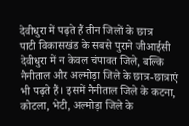देवीधुरा में पढ़ते हैं तीन जिलों के छात्र
पाटी विकासखंड के सबसे पुराने जीआईसी देवीधुरा में न केवल चंपावत जिले, बल्कि नैनीताल और अल्मोड़ा जिले के छात्र-छात्राएं भी पढ़ते हैं। इसमें नैनीताल जिले के कटना, कोटला, भेटी, अल्मोड़ा जिले के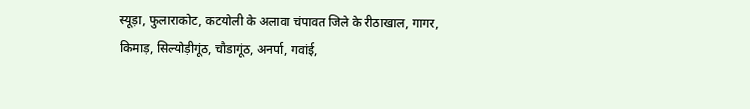स्यूड़ा, फुलाराकोट, कटयोली के अलावा चंपावत जिले के रीठाखाल, गागर, किमाड़, सिल्योड़ीगूंठ, चौडागूंठ, अनर्पा, गवांई,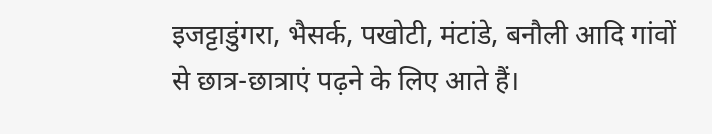इजट्टाडुंगरा, भैसर्क, पखोटी, मंटांडे, बनौली आदि गांवों से छात्र-छात्राएं पढ़ने के लिए आते हैं।